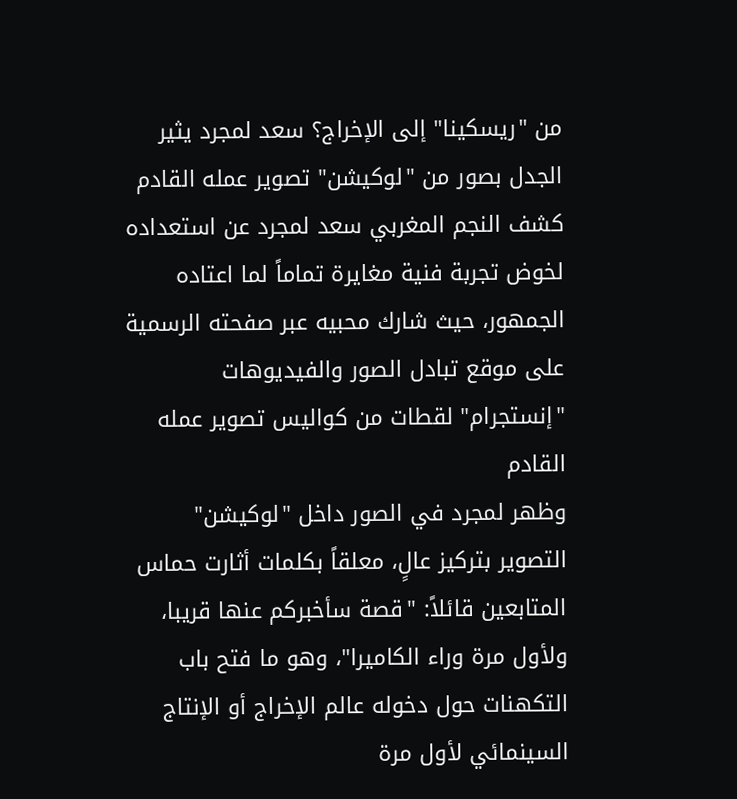من "ريسكينا" إلى الإخراج؟ سعد لمجرد يثير الجدل بصور من "لوكيشن" تصوير عمله القادم
كشف النجم المغربي سعد لمجرد عن استعداده لخوض تجربة فنية مغايرة تماماً لما اعتاده الجمهور، حيث شارك محبيه عبر صفحته الرسمية على موقع تبادل الصور والفيديوهات "إنستجرام" لقطات من كواليس تصوير عمله القادم
وظهر لمجرد في الصور داخل "لوكيشن" التصوير بتركيز عالٍ، معلقاً بكلمات أثارت حماس المتابعين قائلاً: "قصة سأخبركم عنها قريبا، ولأول مرة وراء الكاميرا"، وهو ما فتح باب التكهنات حول دخوله عالم الإخراج أو الإنتاج السينمائي لأول مرة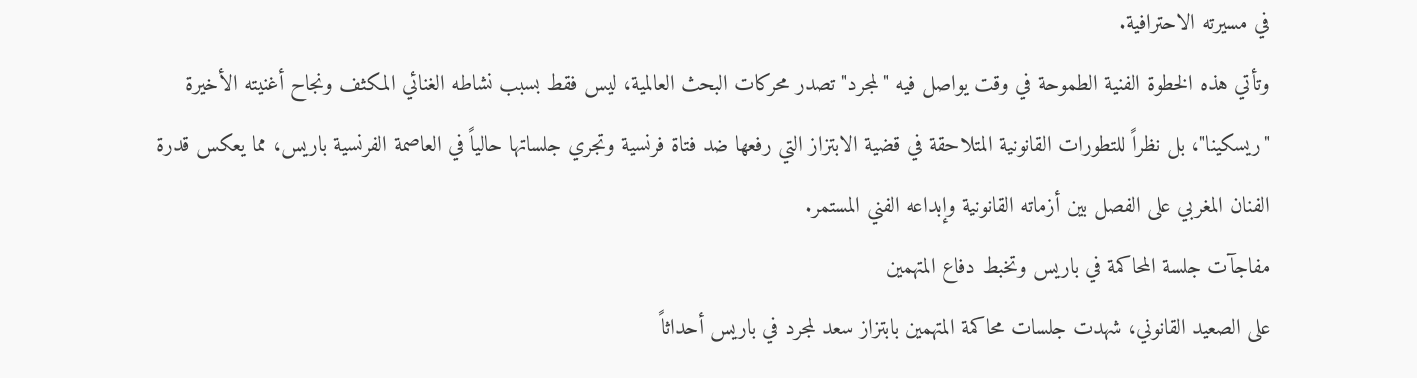في مسيرته الاحترافية.
وتأتي هذه الخطوة الفنية الطموحة في وقت يواصل فيه "لمجرد" تصدر محركات البحث العالمية، ليس فقط بسبب نشاطه الغنائي المكثف ونجاح أغنيته الأخيرة "ريسكينا"، بل نظراً للتطورات القانونية المتلاحقة في قضية الابتزاز التي رفعها ضد فتاة فرنسية وتجري جلساتها حالياً في العاصمة الفرنسية باريس، مما يعكس قدرة الفنان المغربي على الفصل بين أزماته القانونية وإبداعه الفني المستمر.
مفاجآت جلسة المحاكمة في باريس وتخبط دفاع المتهمين
على الصعيد القانوني، شهدت جلسات محاكمة المتهمين بابتزاز سعد لمجرد في باريس أحداثاً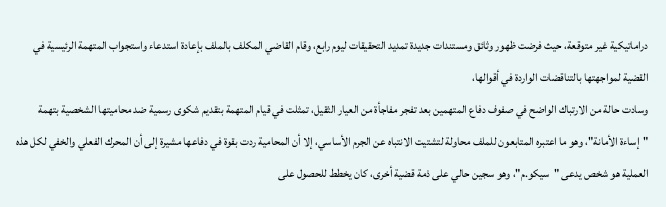دراماتيكية غير متوقعة، حيث فرضت ظهور وثائق ومستندات جديدة تمديد التحقيقات ليوم رابع، وقام القاضي المكلف بالملف بإعادة استدعاء واستجواب المتهمة الرئيسية في القضية لمواجهتها بالتناقضات الواردة في أقوالها،
وسادت حالة من الارتباك الواضح في صفوف دفاع المتهمين بعد تفجر مفاجأة من العيار الثقيل، تمثلت في قيام المتهمة بتقديم شكوى رسمية ضد محاميتها الشخصية بتهمة "إساءة الأمانة"، وهو ما اعتبره المتابعون للملف محاولة لتشتيت الانتباه عن الجرم الأساسي، إلا أن المحامية ردت بقوة في دفاعها مشيرة إلى أن المحرك الفعلي والخفي لكل هذه العملية هو شخص يدعى "سيكو.م"، وهو سجين حالي على ذمة قضية أخرى، كان يخطط للحصول على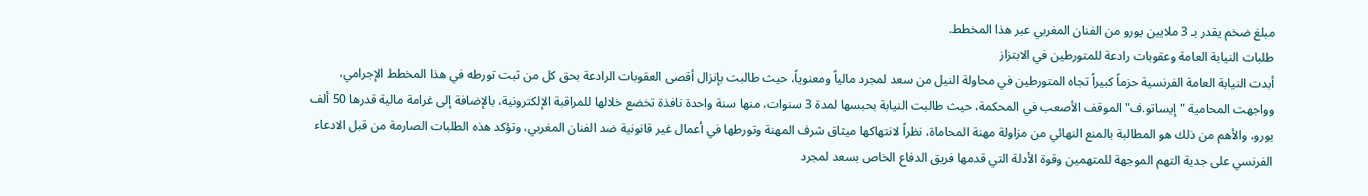مبلغ ضخم يقدر بـ 3 ملايين يورو من الفنان المغربي عبر هذا المخطط.
طلبات النيابة العامة وعقوبات رادعة للمتورطين في الابتزاز
أبدت النيابة العامة الفرنسية حزماً كبيراً تجاه المتورطين في محاولة النيل من سعد لمجرد مالياً ومعنوياً، حيث طالبت بإنزال أقصى العقوبات الرادعة بحق كل من ثبت تورطه في هذا المخطط الإجرامي،
وواجهت المحامية "إيساتو.ف" الموقف الأصعب في المحكمة، حيث طالبت النيابة بحبسها لمدة 3 سنوات، منها سنة واحدة نافذة تخضع خلالها للمراقبة الإلكترونية، بالإضافة إلى غرامة مالية قدرها 50 ألف يورو، والأهم من ذلك هو المطالبة بالمنع النهائي من مزاولة مهنة المحاماة، نظراً لانتهاكها ميثاق شرف المهنة وتورطها في أعمال غير قانونية ضد الفنان المغربي، وتؤكد هذه الطلبات الصارمة من قبل الادعاء الفرنسي على جدية التهم الموجهة للمتهمين وقوة الأدلة التي قدمها فريق الدفاع الخاص بسعد لمجرد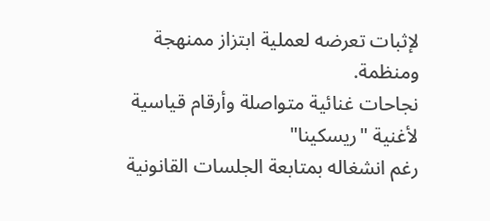لإثبات تعرضه لعملية ابتزاز ممنهجة ومنظمة.
نجاحات غنائية متواصلة وأرقام قياسية لأغنية "ريسكينا"
رغم انشغاله بمتابعة الجلسات القانونية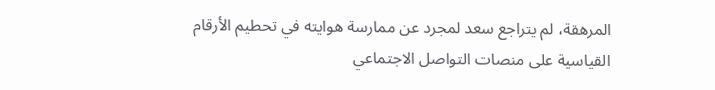المرهقة، لم يتراجع سعد لمجرد عن ممارسة هوايته في تحطيم الأرقام القياسية على منصات التواصل الاجتماعي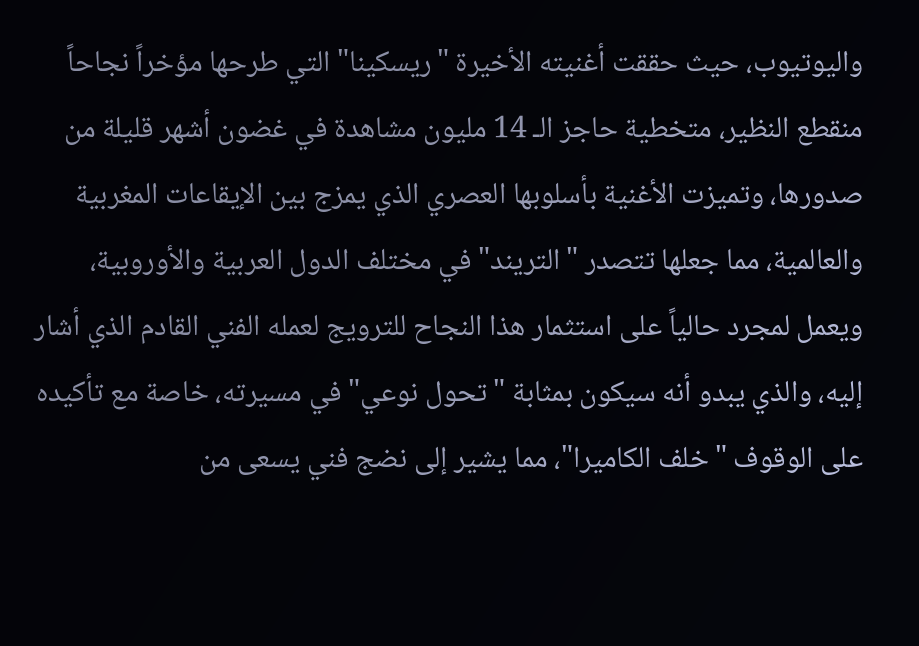واليوتيوب، حيث حققت أغنيته الأخيرة "ريسكينا" التي طرحها مؤخراً نجاحاً منقطع النظير، متخطية حاجز الـ 14 مليون مشاهدة في غضون أشهر قليلة من صدورها، وتميزت الأغنية بأسلوبها العصري الذي يمزج بين الإيقاعات المغربية والعالمية، مما جعلها تتصدر "التريند" في مختلف الدول العربية والأوروبية،
ويعمل لمجرد حالياً على استثمار هذا النجاح للترويج لعمله الفني القادم الذي أشار إليه، والذي يبدو أنه سيكون بمثابة "تحول نوعي" في مسيرته، خاصة مع تأكيده على الوقوف "خلف الكاميرا"، مما يشير إلى نضج فني يسعى من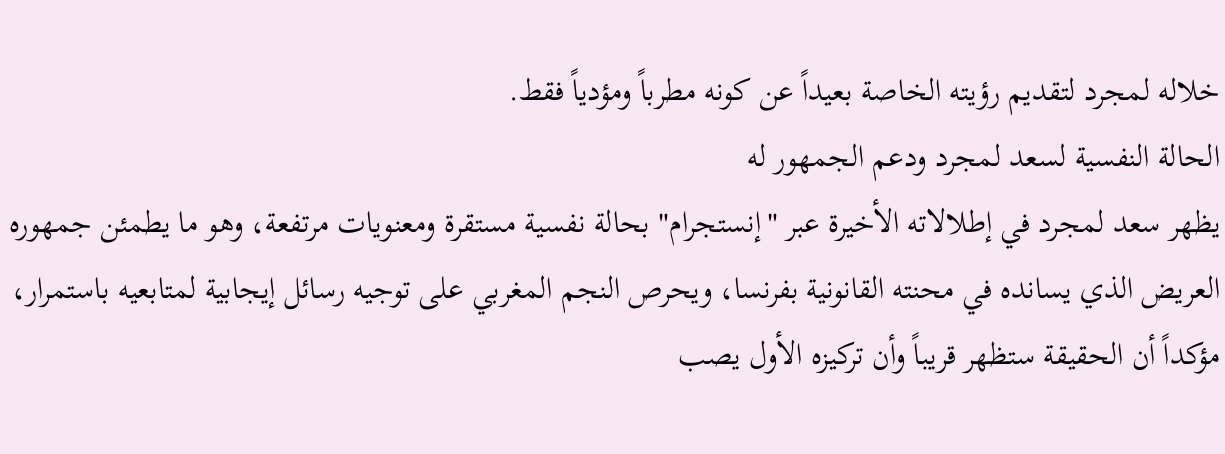خلاله لمجرد لتقديم رؤيته الخاصة بعيداً عن كونه مطرباً ومؤدياً فقط.
الحالة النفسية لسعد لمجرد ودعم الجمهور له
يظهر سعد لمجرد في إطلالاته الأخيرة عبر "إنستجرام" بحالة نفسية مستقرة ومعنويات مرتفعة، وهو ما يطمئن جمهوره العريض الذي يسانده في محنته القانونية بفرنسا، ويحرص النجم المغربي على توجيه رسائل إيجابية لمتابعيه باستمرار، مؤكداً أن الحقيقة ستظهر قريباً وأن تركيزه الأول يصب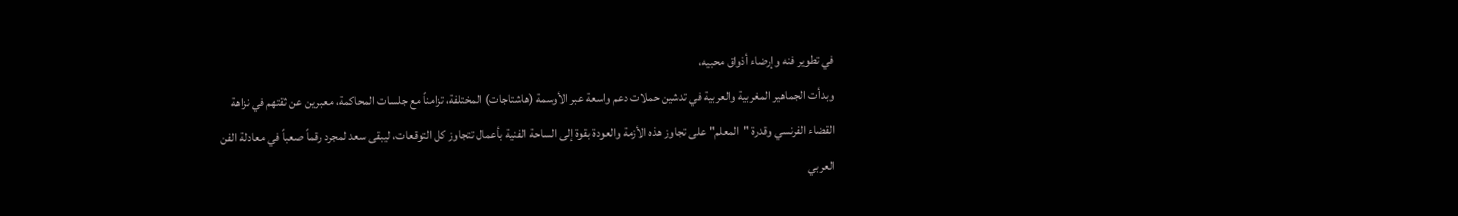في تطوير فنه وإرضاء أذواق محبيه،
وبدأت الجماهير المغربية والعربية في تدشين حملات دعم واسعة عبر الأوسمة (هاشتاجات) المختلفة، تزامناً مع جلسات المحاكمة، معبرين عن ثقتهم في نزاهة القضاء الفرنسي وقدرة "المعلم" على تجاوز هذه الأزمة والعودة بقوة إلى الساحة الفنية بأعمال تتجاوز كل التوقعات، ليبقى سعد لمجرد رقماً صعباً في معادلة الفن العربي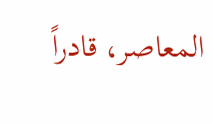المعاصر، قادراً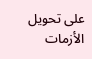على تحويل الأزمات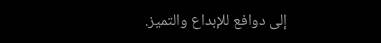إلى دوافع للإبداع والتميز.